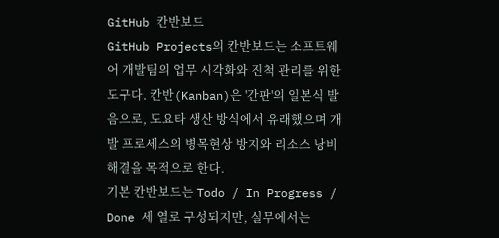GitHub 칸반보드
GitHub Projects의 칸반보드는 소프트웨어 개발팀의 업무 시각화와 진척 관리를 위한 도구다. 칸반(Kanban)은 '간판'의 일본식 발음으로, 도요타 생산 방식에서 유래했으며 개발 프로세스의 병목현상 방지와 리소스 낭비 해결을 목적으로 한다.
기본 칸반보드는 Todo / In Progress / Done 세 열로 구성되지만, 실무에서는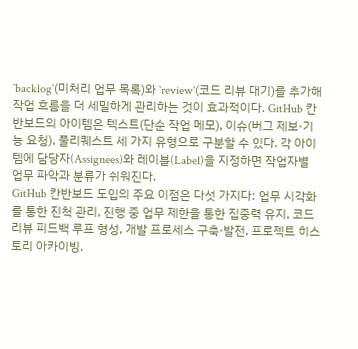`backlog`(미처리 업무 목록)와 `review`(코드 리뷰 대기)를 추가해 작업 흐름을 더 세밀하게 관리하는 것이 효과적이다. GitHub 칸반보드의 아이템은 텍스트(단순 작업 메모), 이슈(버그 제보·기능 요청), 풀리퀘스트 세 가지 유형으로 구분할 수 있다. 각 아이템에 담당자(Assignees)와 레이블(Label)을 지정하면 작업자별 업무 파악과 분류가 쉬워진다.
GitHub 칸반보드 도입의 주요 이점은 다섯 가지다: 업무 시각화를 통한 진척 관리, 진행 중 업무 제한을 통한 집중력 유지, 코드 리뷰 피드백 루프 형성, 개발 프로세스 구축·발전, 프로젝트 히스토리 아카이빙.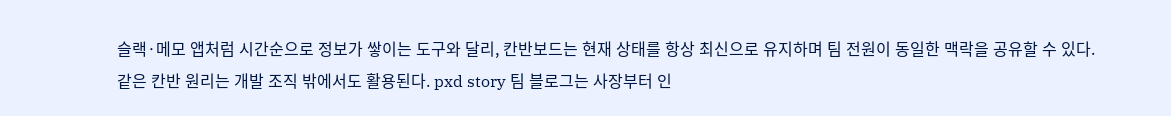슬랙·메모 앱처럼 시간순으로 정보가 쌓이는 도구와 달리, 칸반보드는 현재 상태를 항상 최신으로 유지하며 팀 전원이 동일한 맥락을 공유할 수 있다.
같은 칸반 원리는 개발 조직 밖에서도 활용된다. pxd story 팀 블로그는 사장부터 인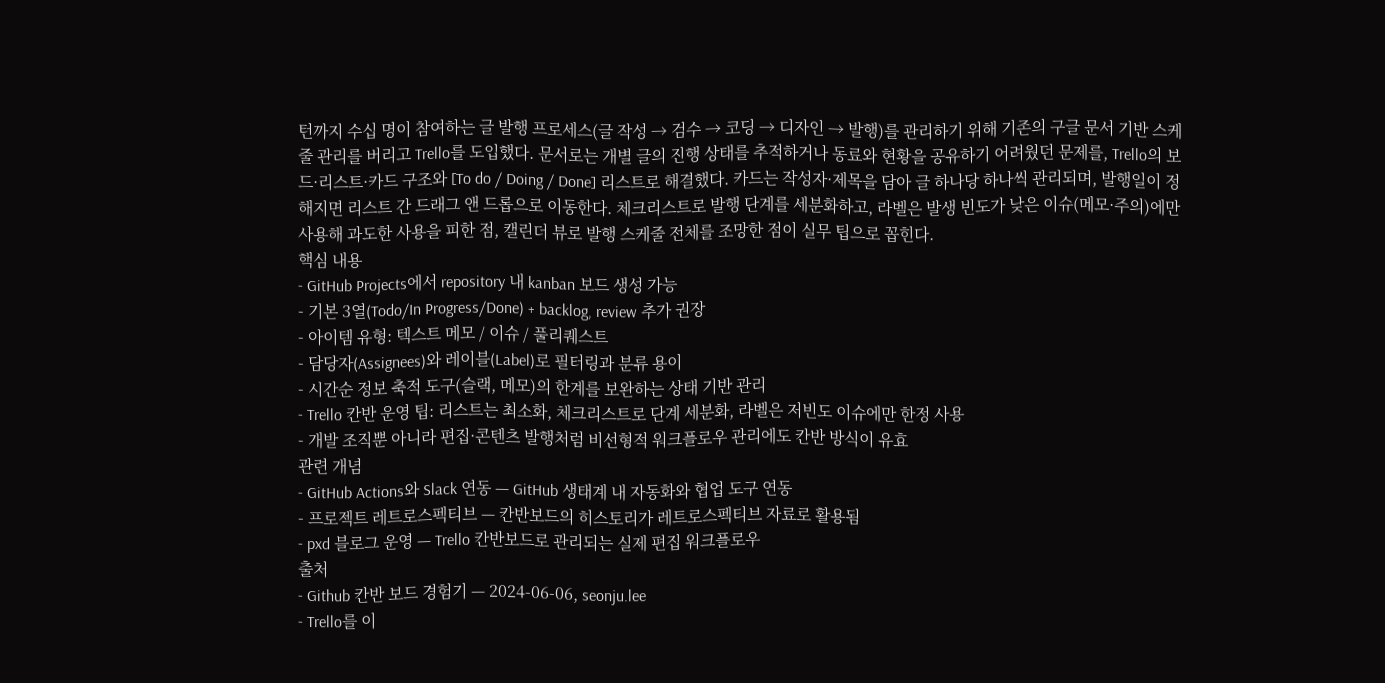턴까지 수십 명이 참여하는 글 발행 프로세스(글 작성 → 검수 → 코딩 → 디자인 → 발행)를 관리하기 위해 기존의 구글 문서 기반 스케줄 관리를 버리고 Trello를 도입했다. 문서로는 개별 글의 진행 상태를 추적하거나 동료와 현황을 공유하기 어려웠던 문제를, Trello의 보드·리스트·카드 구조와 [To do / Doing / Done] 리스트로 해결했다. 카드는 작성자·제목을 담아 글 하나당 하나씩 관리되며, 발행일이 정해지면 리스트 간 드래그 앤 드롭으로 이동한다. 체크리스트로 발행 단계를 세분화하고, 라벨은 발생 빈도가 낮은 이슈(메모·주의)에만 사용해 과도한 사용을 피한 점, 캘린더 뷰로 발행 스케줄 전체를 조망한 점이 실무 팁으로 꼽힌다.
핵심 내용
- GitHub Projects에서 repository 내 kanban 보드 생성 가능
- 기본 3열(Todo/In Progress/Done) + backlog, review 추가 권장
- 아이템 유형: 텍스트 메모 / 이슈 / 풀리퀘스트
- 담당자(Assignees)와 레이블(Label)로 필터링과 분류 용이
- 시간순 정보 축적 도구(슬랙, 메모)의 한계를 보완하는 상태 기반 관리
- Trello 칸반 운영 팁: 리스트는 최소화, 체크리스트로 단계 세분화, 라벨은 저빈도 이슈에만 한정 사용
- 개발 조직뿐 아니라 편집·콘텐츠 발행처럼 비선형적 워크플로우 관리에도 칸반 방식이 유효
관련 개념
- GitHub Actions와 Slack 연동 — GitHub 생태계 내 자동화와 협업 도구 연동
- 프로젝트 레트로스펙티브 — 칸반보드의 히스토리가 레트로스펙티브 자료로 활용됨
- pxd 블로그 운영 — Trello 칸반보드로 관리되는 실제 편집 워크플로우
출처
- Github 칸반 보드 경험기 — 2024-06-06, seonju.lee
- Trello를 이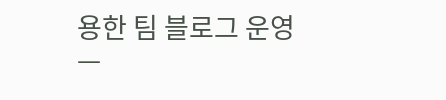용한 팀 블로그 운영 —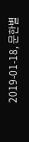2019-01-18, 문한별